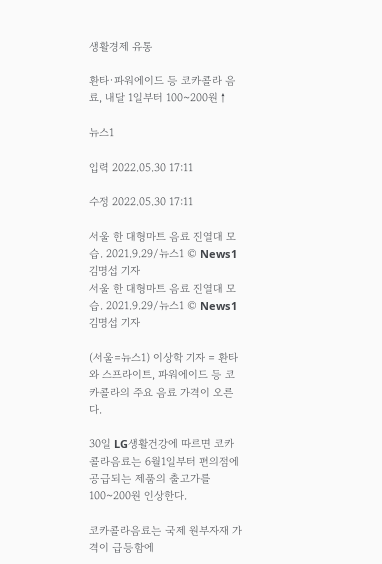생활경제 유통

환타·파워에이드 등 코카콜라 음료, 내달 1일부터 100~200원↑

뉴스1

입력 2022.05.30 17:11

수정 2022.05.30 17:11

서울 한 대형마트 음료 진열대 모습. 2021.9.29/뉴스1 © News1 김명섭 기자
서울 한 대형마트 음료 진열대 모습. 2021.9.29/뉴스1 © News1 김명섭 기자

(서울=뉴스1) 이상학 기자 = 환타와 스프라이트, 파워에이드 등 코카콜라의 주요 음료 가격이 오른다.

30일 LG생활건강에 따르면 코카콜라음료는 6월1일부터 편의점에 공급되는 제품의 출고가를 100~200원 인상한다.

코카콜라음료는 국제 원부자재 가격이 급등함에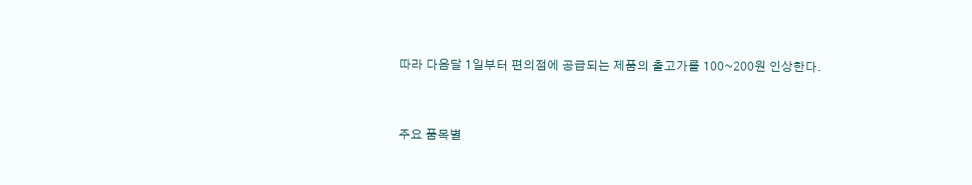따라 다음달 1일부터 편의점에 공급되는 제품의 출고가를 100~200원 인상한다.


주요 품목별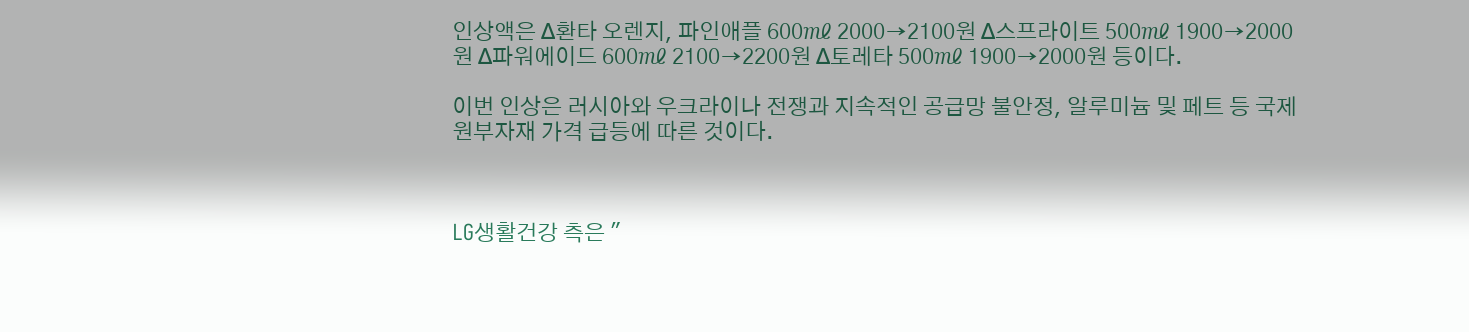인상액은 Δ환타 오렌지, 파인애플 600㎖ 2000→2100원 Δ스프라이트 500㎖ 1900→2000원 Δ파워에이드 600㎖ 2100→2200원 Δ토레타 500㎖ 1900→2000원 등이다.

이번 인상은 러시아와 우크라이나 전쟁과 지속적인 공급망 불안정, 알루미늄 및 페트 등 국제 원부자재 가격 급등에 따른 것이다.



LG생활건강 측은 "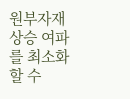원부자재 상승 여파를 최소화할 수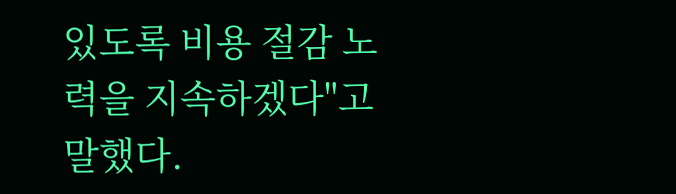있도록 비용 절감 노력을 지속하겠다"고 말했다.